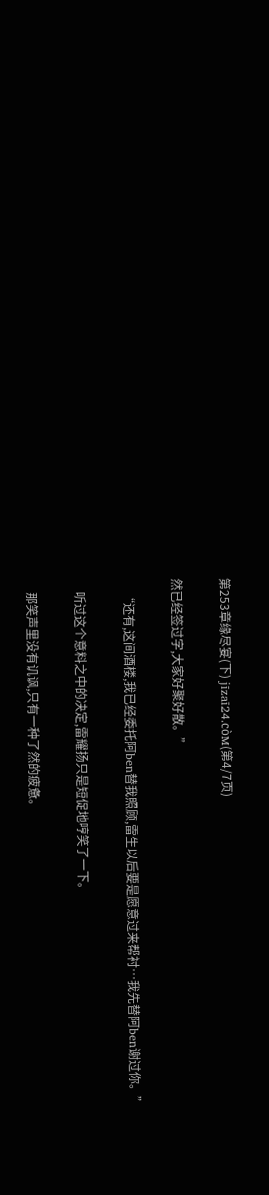第253章缘尽宴(下) jīzaī24.còм(第4/7页)

然已经签过字,大家好聚好散。”

    “还有,这间酒楼,我已经委托阿ben替我照顾,雷生以后要是愿意过来帮衬…我先替阿ben谢过你。”

    听过这个意料之中的决定,雷耀扬只是短促地哼笑了一下。

    那笑声里没有讥讽,只有一种了然的疲惫。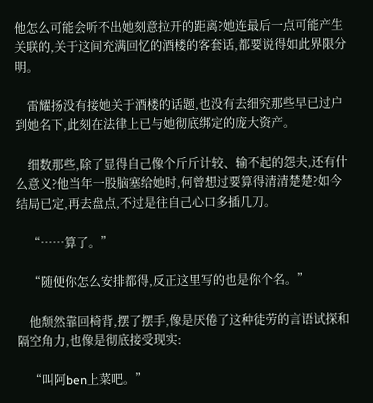他怎么可能会听不出她刻意拉开的距离?她连最后一点可能产生关联的,关于这间充满回忆的酒楼的客套话,都要说得如此界限分明。

    雷耀扬没有接她关于酒楼的话题,也没有去细究那些早已过户到她名下,此刻在法律上已与她彻底绑定的庞大资产。

    细数那些,除了显得自己像个斤斤计较、输不起的怨夫,还有什么意义?他当年一股脑塞给她时,何曾想过要算得清清楚楚?如今结局已定,再去盘点,不过是往自己心口多插几刀。

    “……算了。”

    “随便你怎么安排都得,反正这里写的也是你个名。”

    他颓然靠回椅背,摆了摆手,像是厌倦了这种徒劳的言语试探和隔空角力,也像是彻底接受现实:

    “叫阿ben上菜吧。”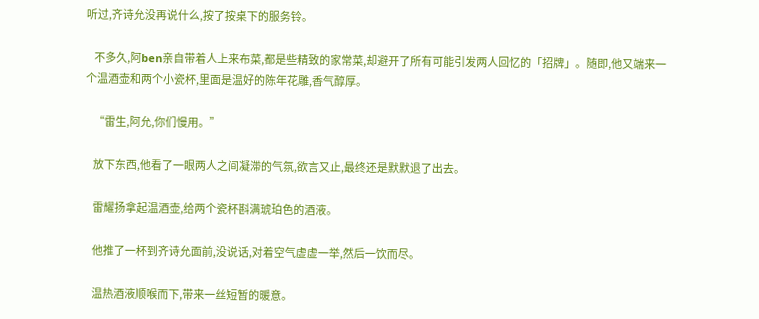听过,齐诗允没再说什么,按了按桌下的服务铃。

    不多久,阿ben亲自带着人上来布菜,都是些精致的家常菜,却避开了所有可能引发两人回忆的「招牌」。随即,他又端来一个温酒壶和两个小瓷杯,里面是温好的陈年花雕,香气醇厚。

    “雷生,阿允,你们慢用。”

    放下东西,他看了一眼两人之间凝滞的气氛,欲言又止,最终还是默默退了出去。

    雷耀扬拿起温酒壶,给两个瓷杯斟满琥珀色的酒液。

    他推了一杯到齐诗允面前,没说话,对着空气虚虚一举,然后一饮而尽。

    温热酒液顺喉而下,带来一丝短暂的暖意。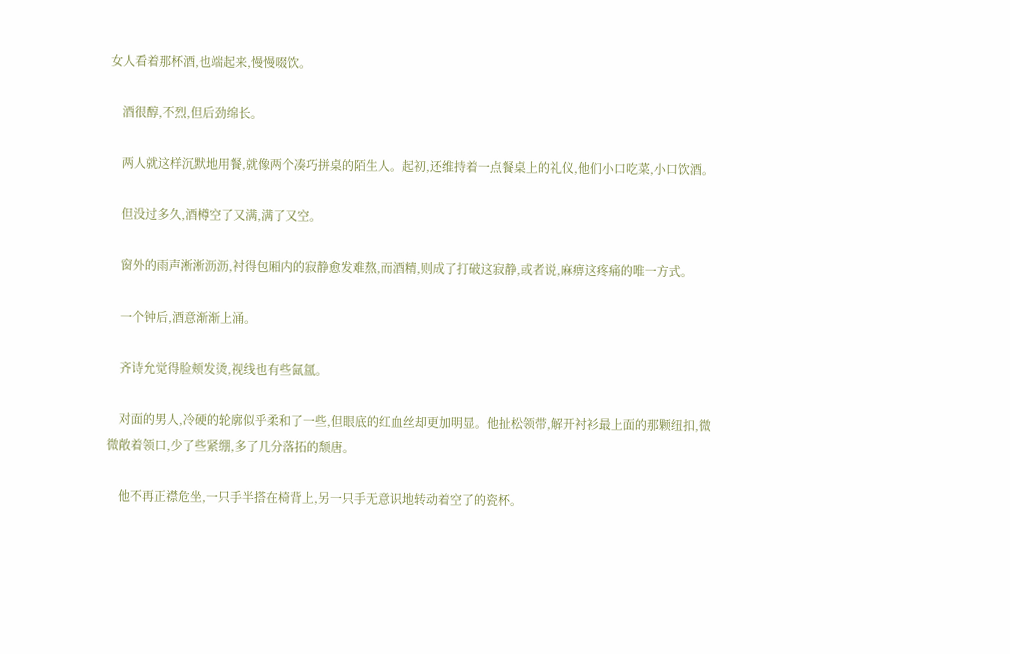女人看着那杯酒,也端起来,慢慢啜饮。

    酒很醇,不烈,但后劲绵长。

    两人就这样沉默地用餐,就像两个凑巧拼桌的陌生人。起初,还维持着一点餐桌上的礼仪,他们小口吃菜,小口饮酒。

    但没过多久,酒樽空了又满,满了又空。

    窗外的雨声淅淅沥沥,衬得包厢内的寂静愈发难熬,而酒精,则成了打破这寂静,或者说,麻痹这疼痛的唯一方式。

    一个钟后,酒意渐渐上涌。

    齐诗允觉得脸颊发烫,视线也有些氤氲。

    对面的男人,冷硬的轮廓似乎柔和了一些,但眼底的红血丝却更加明显。他扯松领带,解开衬衫最上面的那颗纽扣,微微敞着领口,少了些紧绷,多了几分落拓的颓唐。

    他不再正襟危坐,一只手半搭在椅背上,另一只手无意识地转动着空了的瓷杯。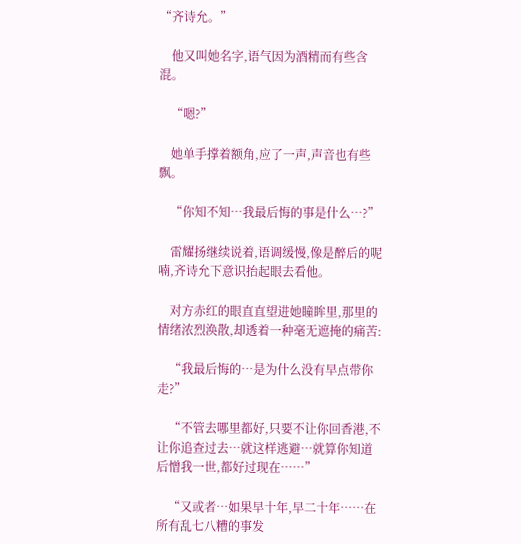“齐诗允。”

    他又叫她名字,语气因为酒精而有些含混。

    “嗯?”

    她单手撑着额角,应了一声,声音也有些飘。

    “你知不知…我最后悔的事是什么…?”

    雷耀扬继续说着,语调缓慢,像是醉后的呢喃,齐诗允下意识抬起眼去看他。

    对方赤红的眼直直望进她瞳眸里,那里的情绪浓烈涣散,却透着一种毫无遮掩的痛苦:

    “我最后悔的…是为什么没有早点带你走?”

    “不管去哪里都好,只要不让你回香港,不让你追查过去…就这样逃避…就算你知道后憎我一世,都好过现在……”

    “又或者…如果早十年,早二十年……在所有乱七八糟的事发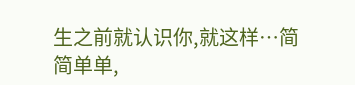生之前就认识你,就这样…简简单单,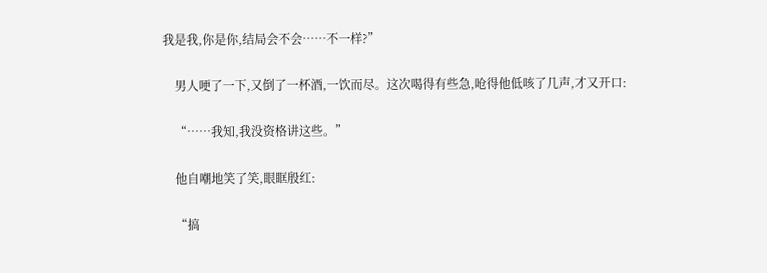我是我,你是你,结局会不会……不一样?”

    男人哽了一下,又倒了一杯酒,一饮而尽。这次喝得有些急,呛得他低咳了几声,才又开口:

    “……我知,我没资格讲这些。”

    他自嘲地笑了笑,眼眶殷红:

    “搞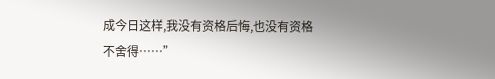成今日这样,我没有资格后悔,也没有资格不舍得……”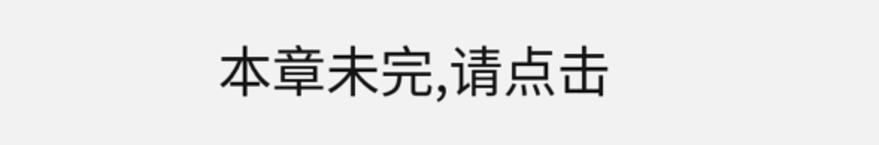本章未完,请点击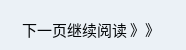下一页继续阅读 》》